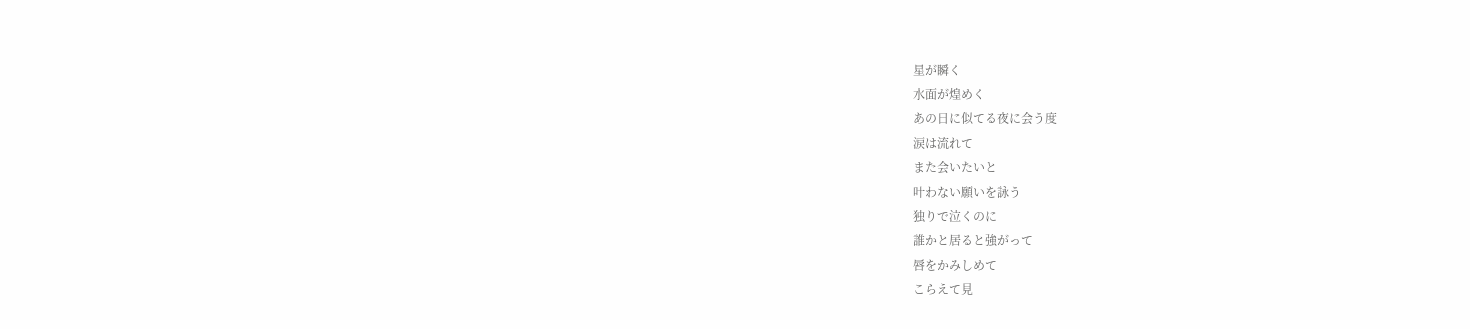星が瞬く
水面が煌めく
あの日に似てる夜に会う度
涙は流れて
また会いたいと
叶わない願いを詠う
独りで泣くのに
誰かと居ると強がって
唇をかみしめて
こらえて見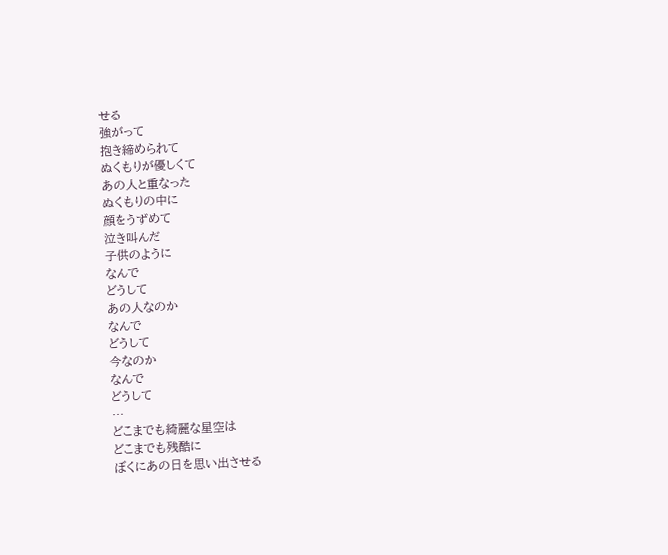せる
強がって
抱き締められて
ぬくもりが優しくて
あの人と重なった
ぬくもりの中に
顔をうずめて
泣き叫んだ
子供のように
なんで
どうして
あの人なのか
なんで
どうして
今なのか
なんで
どうして
…
どこまでも綺麗な星空は
どこまでも残酷に
ぼくにあの日を思い出させる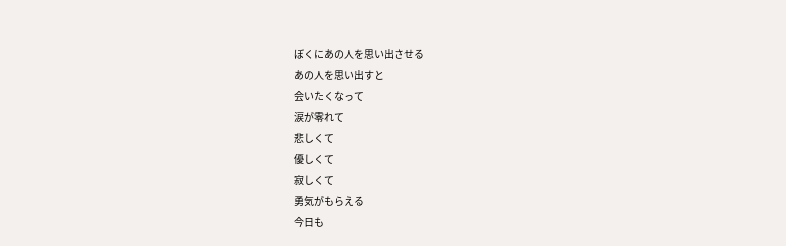ぼくにあの人を思い出させる
あの人を思い出すと
会いたくなって
涙が零れて
悲しくて
優しくて
寂しくて
勇気がもらえる
今日も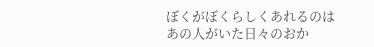ぼくがぼくらしくあれるのは
あの人がいた日々のおか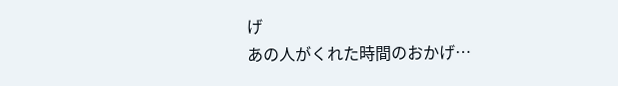げ
あの人がくれた時間のおかげ…